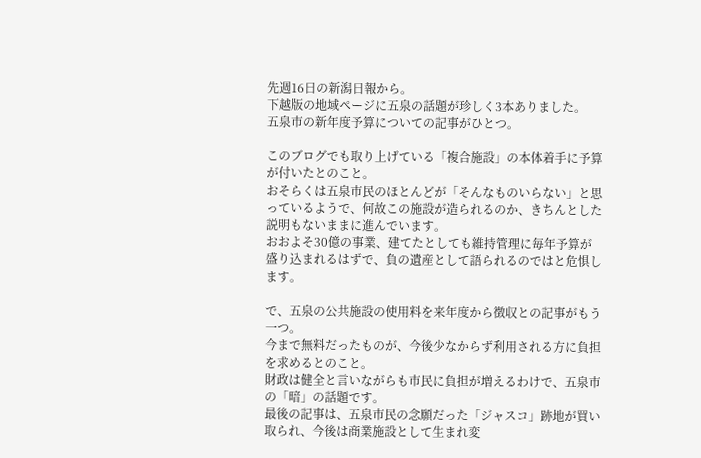先週16日の新潟日報から。
下越版の地域ページに五泉の話題が珍しく3本ありました。
五泉市の新年度予算についての記事がひとつ。

このブログでも取り上げている「複合施設」の本体着手に予算が付いたとのこと。
おそらくは五泉市民のほとんどが「そんなものいらない」と思っているようで、何故この施設が造られるのか、きちんとした説明もないままに進んでいます。
おおよそ30億の事業、建てたとしても維持管理に毎年予算が盛り込まれるはずで、負の遺産として語られるのではと危惧します。

で、五泉の公共施設の使用料を来年度から徴収との記事がもう一つ。
今まで無料だったものが、今後少なからず利用される方に負担を求めるとのこと。
財政は健全と言いながらも市民に負担が増えるわけで、五泉市の「暗」の話題です。
最後の記事は、五泉市民の念願だった「ジャスコ」跡地が買い取られ、今後は商業施設として生まれ変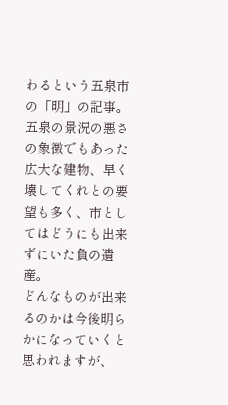わるという五泉市の「明」の記事。
五泉の景況の悪さの象徴でもあった広大な建物、早く壊してくれとの要望も多く、市としてはどうにも出来ずにいた負の遺産。
どんなものが出来るのかは今後明らかになっていくと思われますが、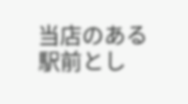当店のある駅前とし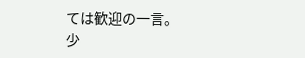ては歓迎の一言。
少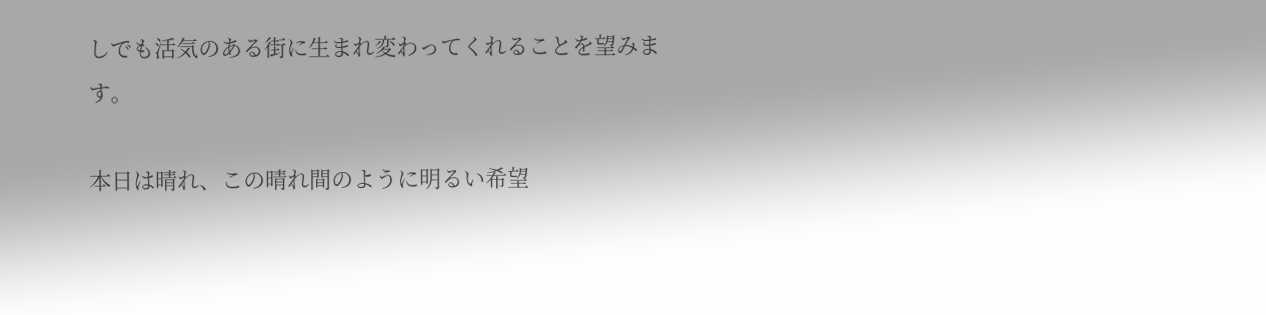しでも活気のある街に生まれ変わってくれることを望みます。

本日は晴れ、この晴れ間のように明るい希望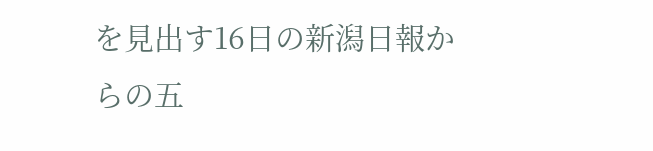を見出す16日の新潟日報からの五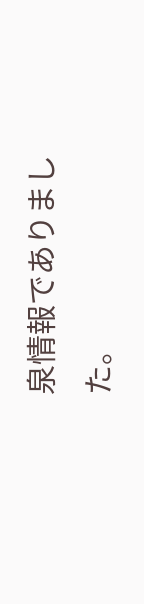泉情報でありました。